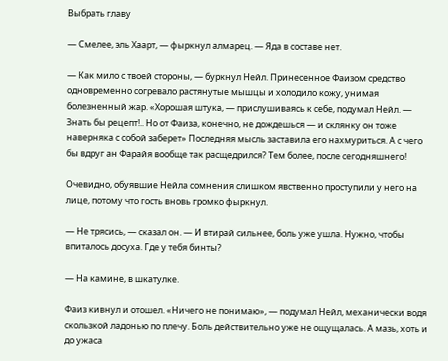Выбрать главу

— Смелее, эль Хаарт, — фыркнул алмарец. — Яда в составе нет.

— Как мило с твоей стороны, — буркнул Нейл. Принесенное Фаизом средство одновременно согревало растянутые мышцы и холодило кожу, унимая болезненный жар. «Хорошая штука, — прислушиваясь к себе, подумал Нейл. — Знать бы рецепт!.. Но от Фаиза, конечно, не дождешься — и склянку он тоже наверняка с собой заберет» Последняя мысль заставила его нахмуриться. А с чего бы вдруг ан Фарайя вообще так расщедрился? Тем более, после сегодняшнего!

Очевидно, обуявшие Нейла сомнения слишком явственно проступили у него на лице, потому что гость вновь громко фыркнул.

— Не трясись, — сказал он. — И втирай сильнее, боль уже ушла. Нужно, чтобы впиталось досуха. Где у тебя бинты?

— На камине, в шкатулке.

Фаиз кивнул и отошел. «Ничего не понимаю», — подумал Нейл, механически водя скользкой ладонью по плечу. Боль действительно уже не ощущалась. А мазь, хоть и до ужаса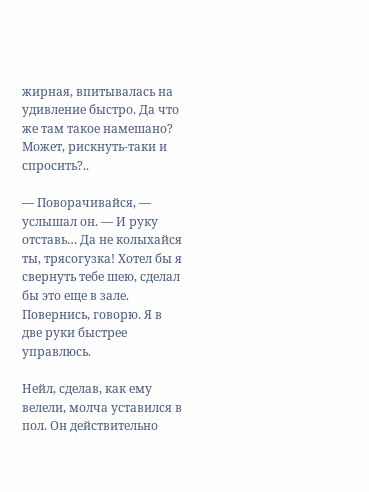жирная, впитывалась на удивление быстро. Да что же там такое намешано? Может, рискнуть-таки и спросить?..

— Поворачивайся, — услышал он. — И руку отставь… Да не колыхайся ты, трясогузка! Хотел бы я свернуть тебе шею, сделал бы это еще в зале. Повернись, говорю. Я в две руки быстрее управлюсь.

Нейл, сделав, как ему велели, молча уставился в пол. Он действительно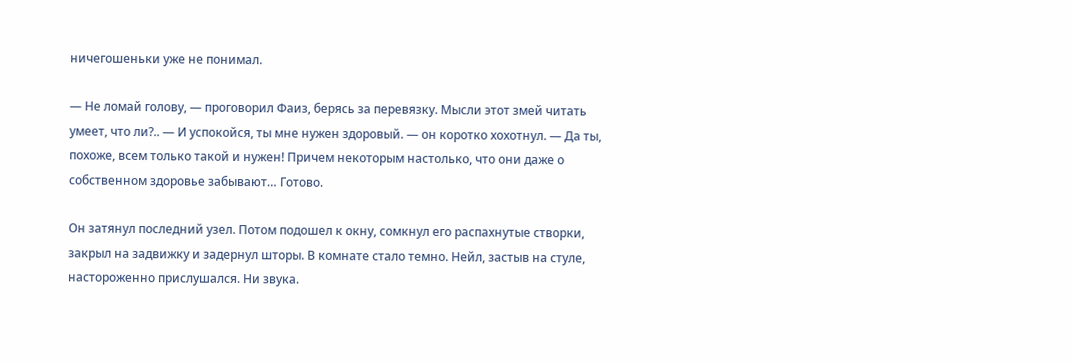ничегошеньки уже не понимал.

— Не ломай голову, — проговорил Фаиз, берясь за перевязку. Мысли этот змей читать умеет, что ли?.. — И успокойся, ты мне нужен здоровый. — он коротко хохотнул. — Да ты, похоже, всем только такой и нужен! Причем некоторым настолько, что они даже о собственном здоровье забывают… Готово.

Он затянул последний узел. Потом подошел к окну, сомкнул его распахнутые створки, закрыл на задвижку и задернул шторы. В комнате стало темно. Нейл, застыв на стуле, настороженно прислушался. Ни звука.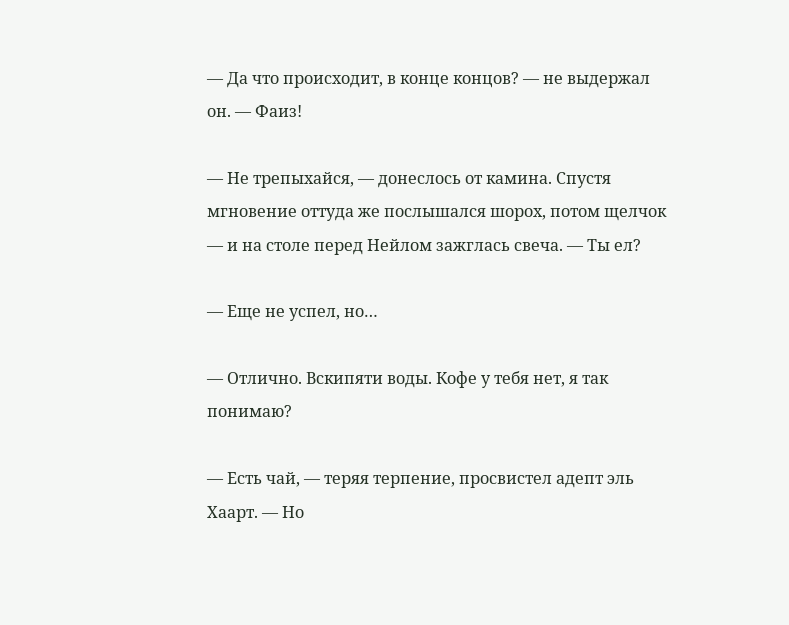— Да что происходит, в конце концов? — не выдержал он. — Фаиз!

— Не трепыхайся, — донеслось от камина. Спустя мгновение оттуда же послышался шорох, потом щелчок — и на столе перед Нейлом зажглась свеча. — Ты ел?

— Еще не успел, но…

— Отлично. Вскипяти воды. Кофе у тебя нет, я так понимаю?

— Есть чай, — теряя терпение, просвистел адепт эль Хаарт. — Но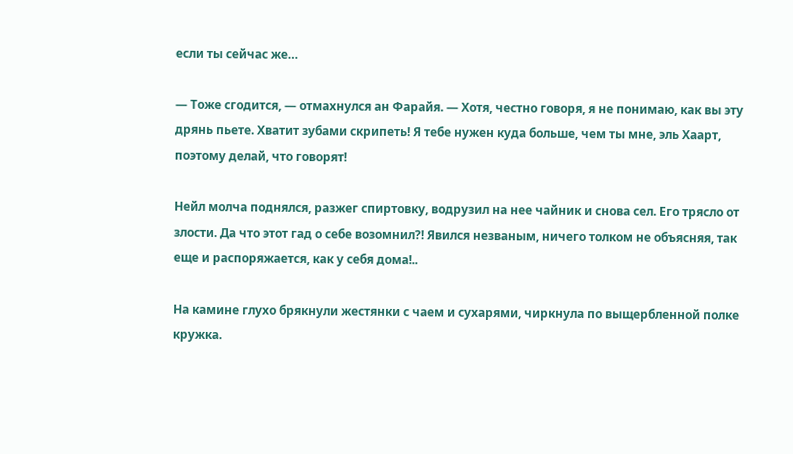если ты сейчас же…

— Тоже сгодится, — отмахнулся ан Фарайя. — Хотя, честно говоря, я не понимаю, как вы эту дрянь пьете. Хватит зубами скрипеть! Я тебе нужен куда больше, чем ты мне, эль Хаарт, поэтому делай, что говорят!

Нейл молча поднялся, разжег спиртовку, водрузил на нее чайник и снова сел. Его трясло от злости. Да что этот гад о себе возомнил?! Явился незваным, ничего толком не объясняя, так еще и распоряжается, как у себя дома!..

На камине глухо брякнули жестянки с чаем и сухарями, чиркнула по выщербленной полке кружка.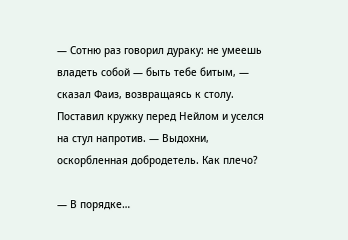— Сотню раз говорил дураку: не умеешь владеть собой — быть тебе битым, — сказал Фаиз, возвращаясь к столу. Поставил кружку перед Нейлом и уселся на стул напротив. — Выдохни, оскорбленная добродетель. Как плечо?

— В порядке…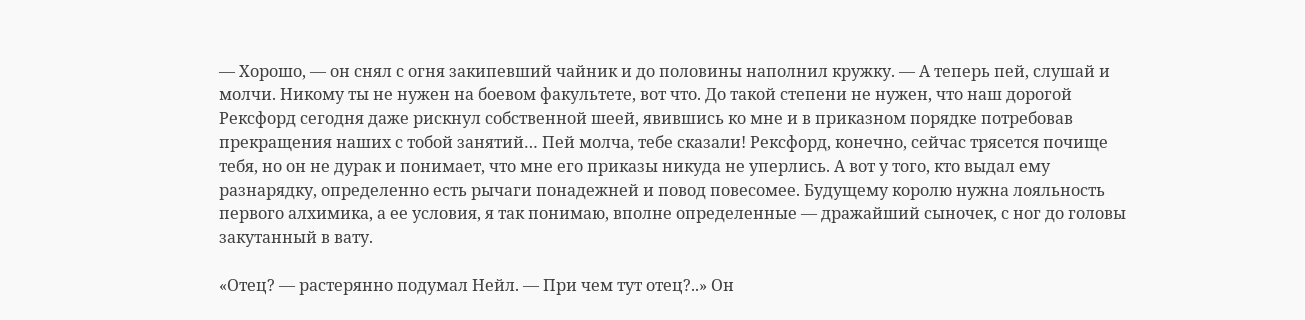— Хорошо, — он снял с огня закипевший чайник и до половины наполнил кружку. — А теперь пей, слушай и молчи. Никому ты не нужен на боевом факультете, вот что. До такой степени не нужен, что наш дорогой Рексфорд сегодня даже рискнул собственной шеей, явившись ко мне и в приказном порядке потребовав прекращения наших с тобой занятий… Пей молча, тебе сказали! Рексфорд, конечно, сейчас трясется почище тебя, но он не дурак и понимает, что мне его приказы никуда не уперлись. А вот у того, кто выдал ему разнарядку, определенно есть рычаги понадежней и повод повесомее. Будущему королю нужна лояльность первого алхимика, а ее условия, я так понимаю, вполне определенные — дражайший сыночек, с ног до головы закутанный в вату.

«Отец? — растерянно подумал Нейл. — При чем тут отец?..» Он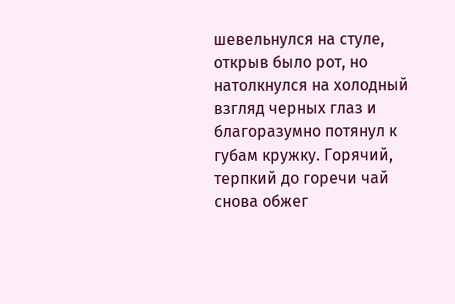шевельнулся на стуле, открыв было рот, но натолкнулся на холодный взгляд черных глаз и благоразумно потянул к губам кружку. Горячий, терпкий до горечи чай снова обжег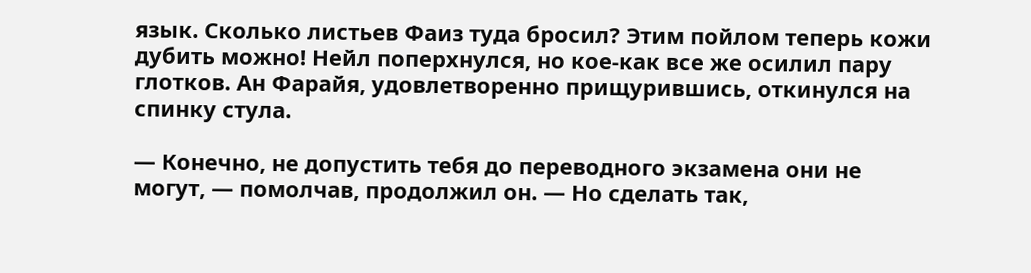язык. Сколько листьев Фаиз туда бросил? Этим пойлом теперь кожи дубить можно! Нейл поперхнулся, но кое-как все же осилил пару глотков. Ан Фарайя, удовлетворенно прищурившись, откинулся на спинку стула.

— Конечно, не допустить тебя до переводного экзамена они не могут, — помолчав, продолжил он. — Но сделать так,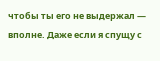чтобы ты его не выдержал — вполне. Даже если я спущу с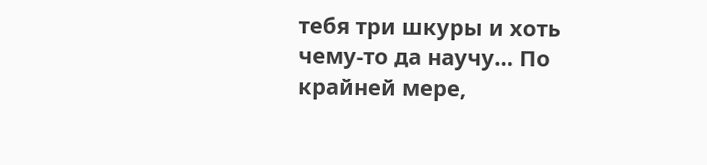тебя три шкуры и хоть чему-то да научу… По крайней мере,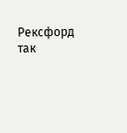Рексфорд так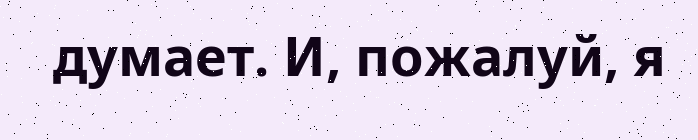думает. И, пожалуй, я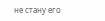не стану его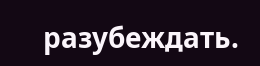разубеждать.